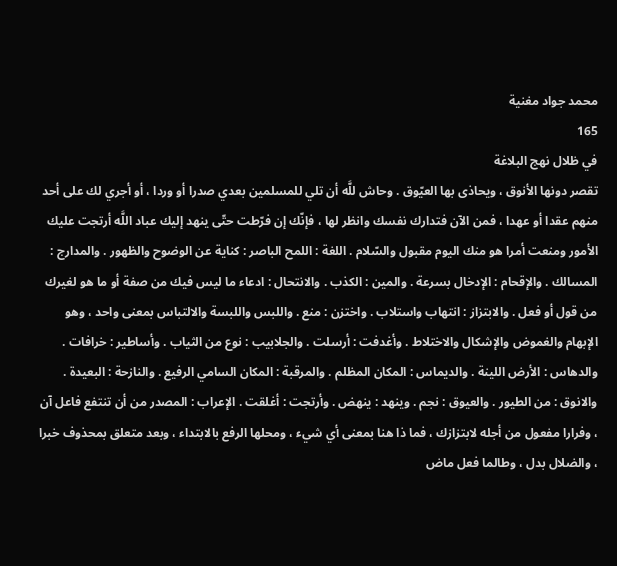محمد جواد مغنية
165
في ظلال نهج البلاغة
تقصر دونها الأنوق ، ويحاذى بها العيّوق . وحاش للَّه أن تلي للمسلمين بعدي صدرا أو وردا ، أو أجري لك على أحد منهم عقدا أو عهدا ، فمن الآن فتدارك نفسك وانظر لها ، فإنّك إن فرّطت حتّى ينهد إليك عباد اللَّه أرتجت عليك الأمور ومنعت أمرا هو منك اليوم مقبول والسّلام . اللغة : اللمح الباصر : كناية عن الوضوح والظهور . والمدارج : المسالك . والإقحام : الإدخال بسرعة . والمين : الكذب . والانتحال : ادعاء ما ليس فيك من صفة أو ما هو لغيرك من قول أو فعل . والابتزاز : انتهاب واستلاب . واختزن : منع . واللبس واللبسة والالتباس بمعنى واحد ، وهو الإبهام والغموض والإشكال والاختلاط . وأغدفت : أرسلت . والجلابيب : نوع من الثياب . وأساطير : خرافات . والدهاس : الأرض اللينة . والديماس : المكان المظلم . والمرقبة : المكان السامي الرفيع . والنازحة : البعيدة . والانوق : من الطيور . والعيوق : نجم . وينهد : ينهض . وأرتجت : أغلقت . الإعراب : المصدر من أن تنتفع فاعل آن ، وفرارا مفعول من أجله لابتزازك ، فما ذا هنا بمعنى أي شيء ، ومحلها الرفع بالابتداء ، وبعد متعلق بمحذوف خبرا ، والضلال بدل ، وطالما فعل ماض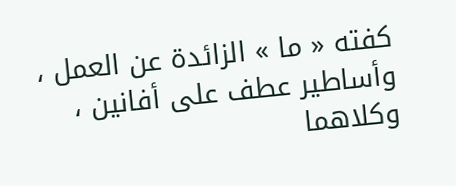كفته « ما » الزائدة عن العمل ، وأساطير عطف على أفانين ، وكلاهما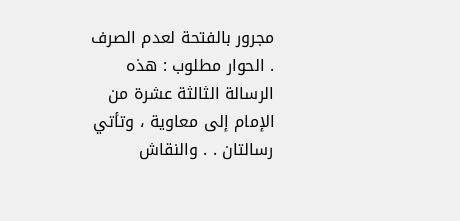مجرور بالفتحة لعدم الصرف . الحوار مطلوب : هذه الرسالة الثالثة عشرة من الإمام إلى معاوية ، وتأتي رسالتان . . والنقاش